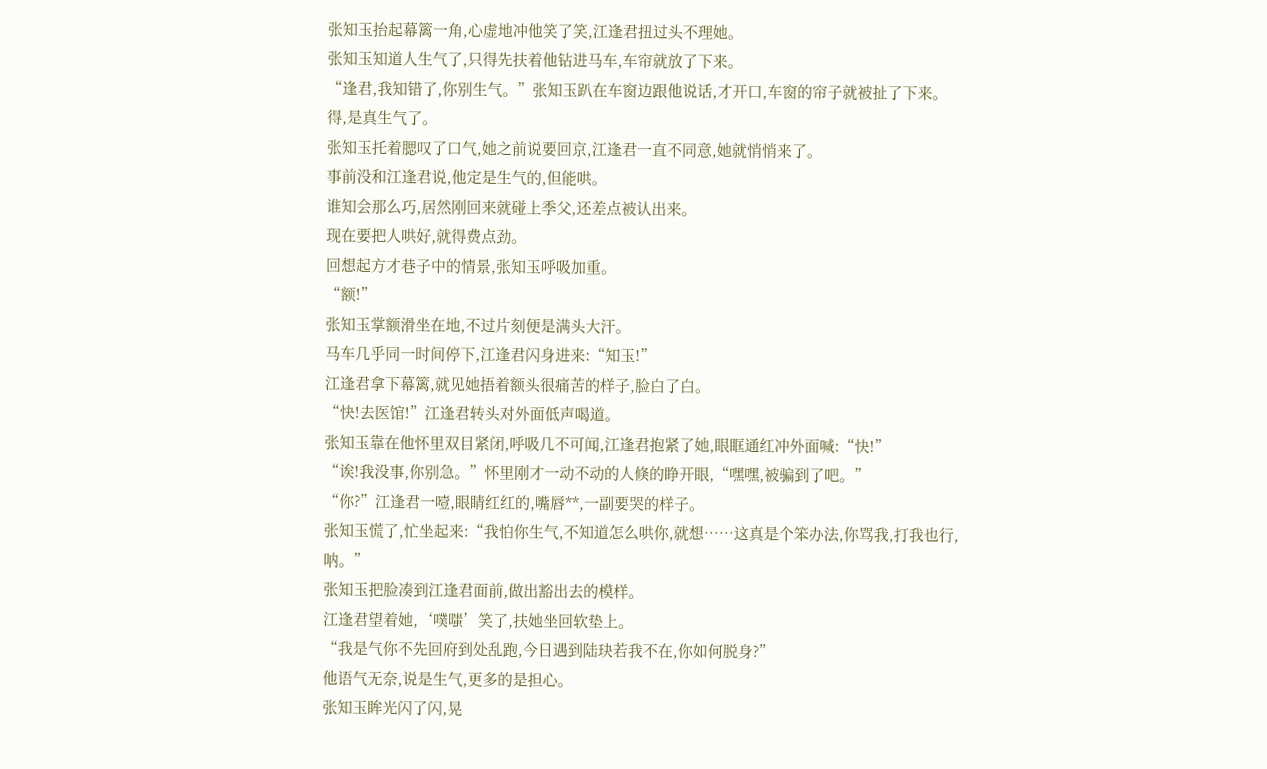张知玉抬起幕篱一角,心虚地冲他笑了笑,江逢君扭过头不理她。
张知玉知道人生气了,只得先扶着他钻进马车,车帘就放了下来。
“逢君,我知错了,你别生气。”张知玉趴在车窗边跟他说话,才开口,车窗的帘子就被扯了下来。
得,是真生气了。
张知玉托着腮叹了口气,她之前说要回京,江逢君一直不同意,她就悄悄来了。
事前没和江逢君说,他定是生气的,但能哄。
谁知会那么巧,居然刚回来就碰上季父,还差点被认出来。
现在要把人哄好,就得费点劲。
回想起方才巷子中的情景,张知玉呼吸加重。
“额!”
张知玉掌额滑坐在地,不过片刻便是满头大汗。
马车几乎同一时间停下,江逢君闪身进来:“知玉!”
江逢君拿下幕篱,就见她捂着额头很痛苦的样子,脸白了白。
“快!去医馆!”江逢君转头对外面低声喝道。
张知玉靠在他怀里双目紧闭,呼吸几不可闻,江逢君抱紧了她,眼眶通红冲外面喊:“快!”
“诶!我没事,你别急。”怀里刚才一动不动的人倏的睁开眼,“嘿嘿,被骗到了吧。”
“你?”江逢君一噎,眼睛红红的,嘴唇**,一副要哭的样子。
张知玉慌了,忙坐起来:“我怕你生气,不知道怎么哄你,就想……这真是个笨办法,你骂我,打我也行,呐。”
张知玉把脸凑到江逢君面前,做出豁出去的模样。
江逢君望着她,‘噗嗤’笑了,扶她坐回软垫上。
“我是气你不先回府到处乱跑,今日遇到陆玦若我不在,你如何脱身?”
他语气无奈,说是生气,更多的是担心。
张知玉眸光闪了闪,晃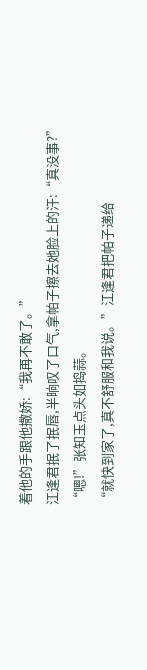着他的手跟他撒娇:“我再不敢了。”
江逢君抿了抿唇,半晌叹了口气,拿帕子擦去她脸上的汗:“真没事?”
“嗯!”张知玉点头如捣蒜。
“就快到家了,真不舒服和我说。”江逢君把帕子递给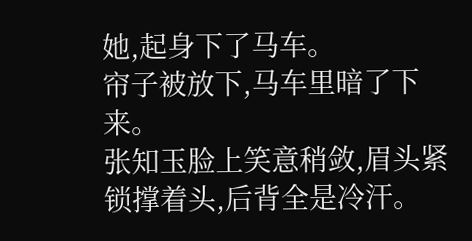她,起身下了马车。
帘子被放下,马车里暗了下来。
张知玉脸上笑意稍敛,眉头紧锁撑着头,后背全是冷汗。